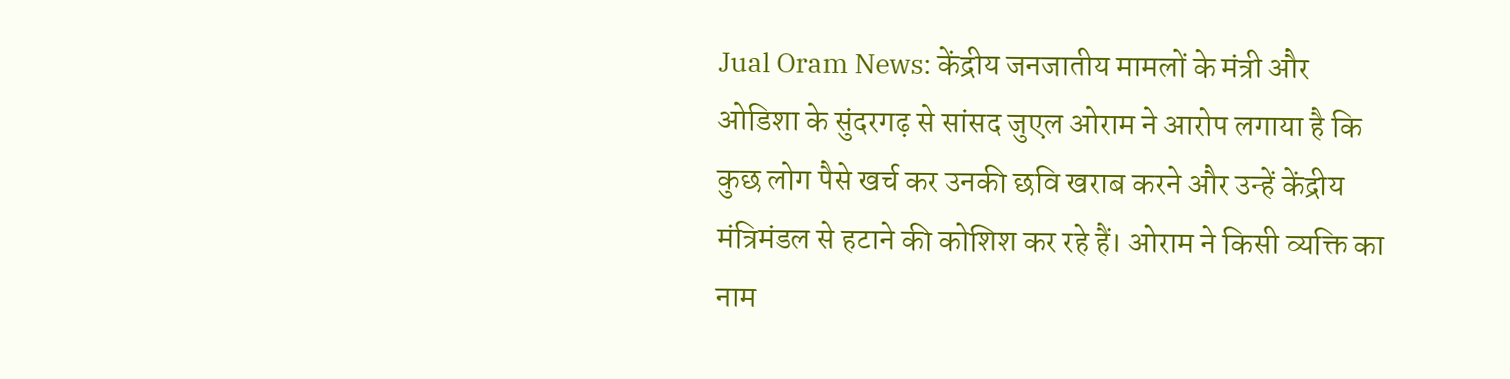Jual Oram News: केंद्रीय जनजातीय मामलों के मंत्री और ओडिशा के सुंदरगढ़ से सांसद जुएल ओराम ने आरोप लगाया है कि कुछ लोग पैसे खर्च कर उनकी छवि खराब करने और उन्हें केंद्रीय मंत्रिमंडल से हटाने की कोशिश कर रहे हैं। ओराम ने किसी व्यक्ति का नाम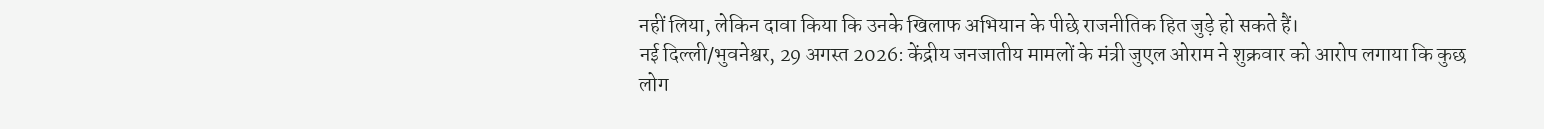नहीं लिया, लेकिन दावा किया कि उनके खिलाफ अभियान के पीछे राजनीतिक हित जुड़े हो सकते हैं।
नई दिल्ली/भुवनेश्वर, 29 अगस्त 2026: केंद्रीय जनजातीय मामलों के मंत्री जुएल ओराम ने शुक्रवार को आरोप लगाया कि कुछ लोग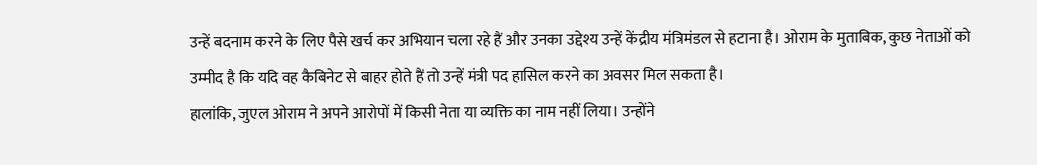उन्हें बदनाम करने के लिए पैसे खर्च कर अभियान चला रहे हैं और उनका उद्देश्य उन्हें केंद्रीय मंत्रिमंडल से हटाना है। ओराम के मुताबिक, कुछ नेताओं को उम्मीद है कि यदि वह कैबिनेट से बाहर होते हैं तो उन्हें मंत्री पद हासिल करने का अवसर मिल सकता है।
हालांकि, जुएल ओराम ने अपने आरोपों में किसी नेता या व्यक्ति का नाम नहीं लिया। उन्होंने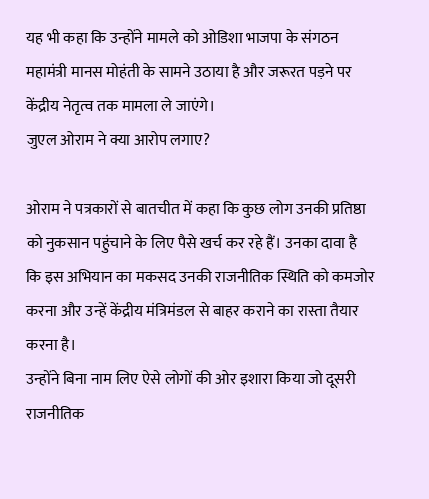यह भी कहा कि उन्होंने मामले को ओडिशा भाजपा के संगठन महामंत्री मानस मोहंती के सामने उठाया है और जरूरत पड़ने पर केंद्रीय नेतृत्व तक मामला ले जाएंगे।
जुएल ओराम ने क्या आरोप लगाए?

ओराम ने पत्रकारों से बातचीत में कहा कि कुछ लोग उनकी प्रतिष्ठा को नुकसान पहुंचाने के लिए पैसे खर्च कर रहे हैं। उनका दावा है कि इस अभियान का मकसद उनकी राजनीतिक स्थिति को कमजोर करना और उन्हें केंद्रीय मंत्रिमंडल से बाहर कराने का रास्ता तैयार करना है।
उन्होंने बिना नाम लिए ऐसे लोगों की ओर इशारा किया जो दूसरी राजनीतिक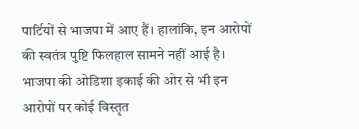पार्टियों से भाजपा में आए हैं। हालांकि, इन आरोपों की स्वतंत्र पुष्टि फिलहाल सामने नहीं आई है। भाजपा की ओडिशा इकाई की ओर से भी इन आरोपों पर कोई विस्तृत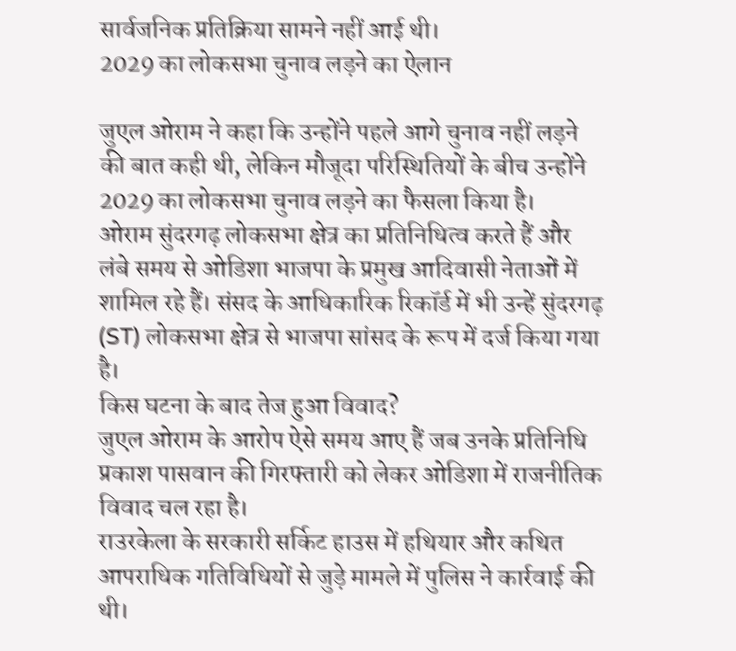सार्वजनिक प्रतिक्रिया सामने नहीं आई थी।
2029 का लोकसभा चुनाव लड़ने का ऐलान

जुएल ओराम ने कहा कि उन्होंने पहले आगे चुनाव नहीं लड़ने की बात कही थी, लेकिन मौजूदा परिस्थितियों के बीच उन्होंने 2029 का लोकसभा चुनाव लड़ने का फैसला किया है।
ओराम सुंदरगढ़ लोकसभा क्षेत्र का प्रतिनिधित्व करते हैं और लंबे समय से ओडिशा भाजपा के प्रमुख आदिवासी नेताओं में शामिल रहे हैं। संसद के आधिकारिक रिकॉर्ड में भी उन्हें सुंदरगढ़ (ST) लोकसभा क्षेत्र से भाजपा सांसद के रूप में दर्ज किया गया है।
किस घटना के बाद तेज हुआ विवाद?
जुएल ओराम के आरोप ऐसे समय आए हैं जब उनके प्रतिनिधि प्रकाश पासवान की गिरफ्तारी को लेकर ओडिशा में राजनीतिक विवाद चल रहा है।
राउरकेला के सरकारी सर्किट हाउस में हथियार और कथित आपराधिक गतिविधियों से जुड़े मामले में पुलिस ने कार्रवाई की थी।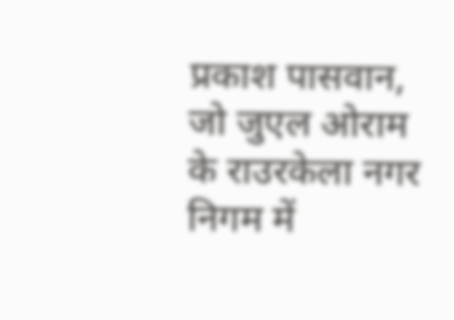प्रकाश पासवान, जो जुएल ओराम के राउरकेला नगर निगम में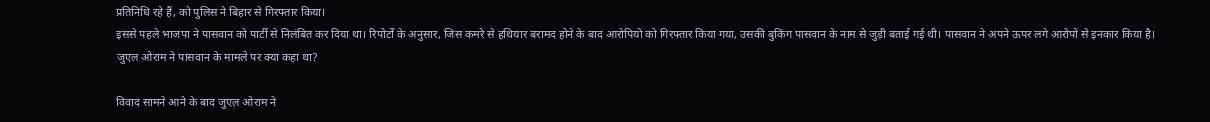प्रतिनिधि रहे हैं, को पुलिस ने बिहार से गिरफ्तार किया।
इससे पहले भाजपा ने पासवान को पार्टी से निलंबित कर दिया था। रिपोर्टों के अनुसार, जिस कमरे से हथियार बरामद होने के बाद आरोपियों को गिरफ्तार किया गया, उसकी बुकिंग पासवान के नाम से जुड़ी बताई गई थी। पासवान ने अपने ऊपर लगे आरोपों से इनकार किया है।
जुएल ओराम ने पासवान के मामले पर क्या कहा था?

विवाद सामने आने के बाद जुएल ओराम ने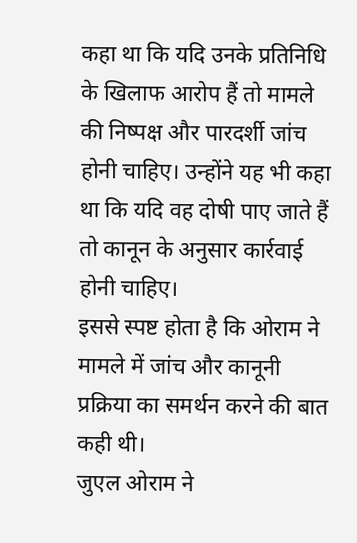कहा था कि यदि उनके प्रतिनिधि के खिलाफ आरोप हैं तो मामले की निष्पक्ष और पारदर्शी जांच होनी चाहिए। उन्होंने यह भी कहा था कि यदि वह दोषी पाए जाते हैं तो कानून के अनुसार कार्रवाई होनी चाहिए।
इससे स्पष्ट होता है कि ओराम ने मामले में जांच और कानूनी प्रक्रिया का समर्थन करने की बात कही थी।
जुएल ओराम ने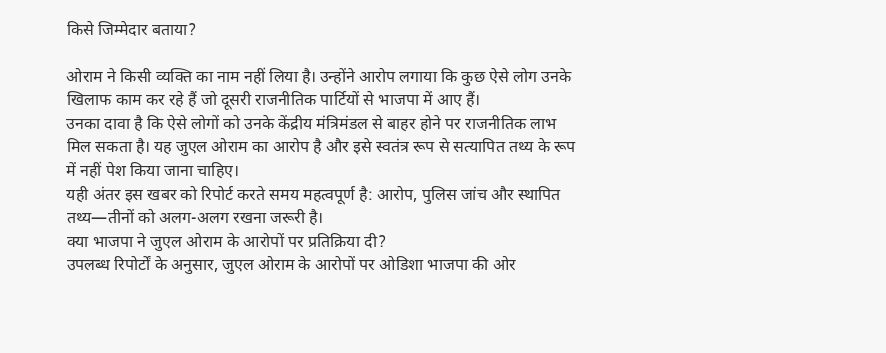किसे जिम्मेदार बताया?

ओराम ने किसी व्यक्ति का नाम नहीं लिया है। उन्होंने आरोप लगाया कि कुछ ऐसे लोग उनके खिलाफ काम कर रहे हैं जो दूसरी राजनीतिक पार्टियों से भाजपा में आए हैं।
उनका दावा है कि ऐसे लोगों को उनके केंद्रीय मंत्रिमंडल से बाहर होने पर राजनीतिक लाभ मिल सकता है। यह जुएल ओराम का आरोप है और इसे स्वतंत्र रूप से सत्यापित तथ्य के रूप में नहीं पेश किया जाना चाहिए।
यही अंतर इस खबर को रिपोर्ट करते समय महत्वपूर्ण है: आरोप, पुलिस जांच और स्थापित तथ्य—तीनों को अलग-अलग रखना जरूरी है।
क्या भाजपा ने जुएल ओराम के आरोपों पर प्रतिक्रिया दी?
उपलब्ध रिपोर्टों के अनुसार, जुएल ओराम के आरोपों पर ओडिशा भाजपा की ओर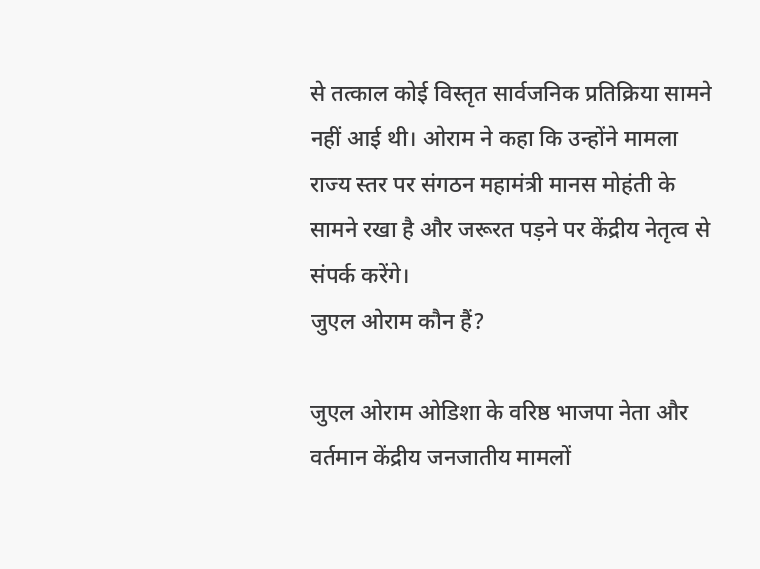से तत्काल कोई विस्तृत सार्वजनिक प्रतिक्रिया सामने नहीं आई थी। ओराम ने कहा कि उन्होंने मामला राज्य स्तर पर संगठन महामंत्री मानस मोहंती के सामने रखा है और जरूरत पड़ने पर केंद्रीय नेतृत्व से संपर्क करेंगे।
जुएल ओराम कौन हैं?

जुएल ओराम ओडिशा के वरिष्ठ भाजपा नेता और वर्तमान केंद्रीय जनजातीय मामलों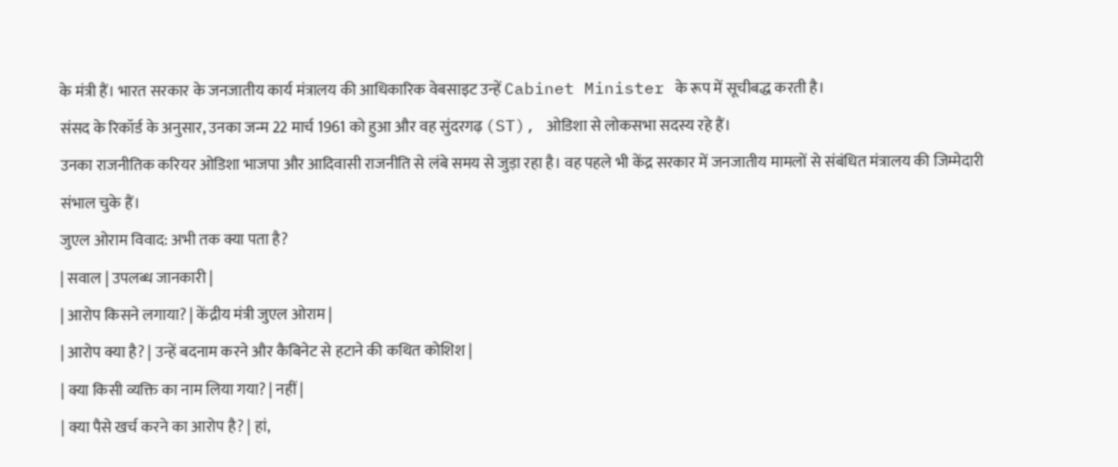के मंत्री हैं। भारत सरकार के जनजातीय कार्य मंत्रालय की आधिकारिक वेबसाइट उन्हें Cabinet Minister के रूप में सूचीबद्ध करती है।
संसद के रिकॉर्ड के अनुसार, उनका जन्म 22 मार्च 1961 को हुआ और वह सुंदरगढ़ (ST), ओडिशा से लोकसभा सदस्य रहे हैं।
उनका राजनीतिक करियर ओडिशा भाजपा और आदिवासी राजनीति से लंबे समय से जुड़ा रहा है। वह पहले भी केंद्र सरकार में जनजातीय मामलों से संबंधित मंत्रालय की जिम्मेदारी संभाल चुके हैं।
जुएल ओराम विवाद: अभी तक क्या पता है?
| सवाल | उपलब्ध जानकारी |
| आरोप किसने लगाया? | केंद्रीय मंत्री जुएल ओराम |
| आरोप क्या है? | उन्हें बदनाम करने और कैबिनेट से हटाने की कथित कोशिश |
| क्या किसी व्यक्ति का नाम लिया गया? | नहीं |
| क्या पैसे खर्च करने का आरोप है? | हां,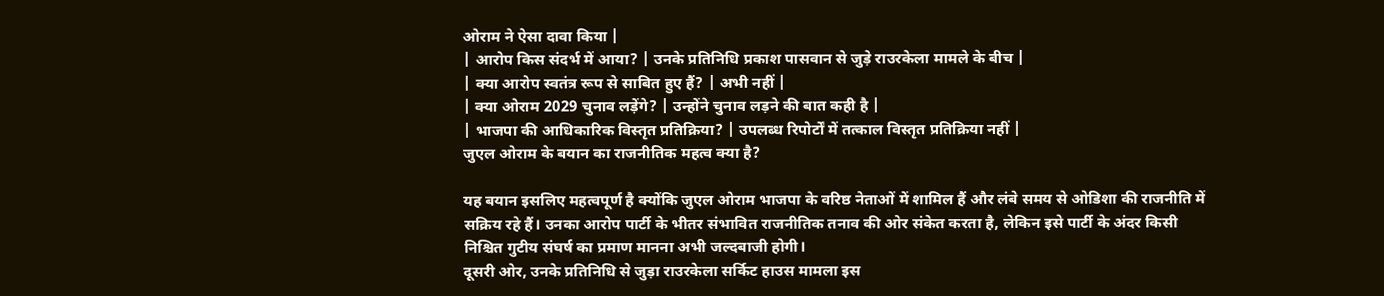ओराम ने ऐसा दावा किया |
| आरोप किस संदर्भ में आया? | उनके प्रतिनिधि प्रकाश पासवान से जुड़े राउरकेला मामले के बीच |
| क्या आरोप स्वतंत्र रूप से साबित हुए हैं? | अभी नहीं |
| क्या ओराम 2029 चुनाव लड़ेंगे? | उन्होंने चुनाव लड़ने की बात कही है |
| भाजपा की आधिकारिक विस्तृत प्रतिक्रिया? | उपलब्ध रिपोर्टों में तत्काल विस्तृत प्रतिक्रिया नहीं |
जुएल ओराम के बयान का राजनीतिक महत्व क्या है?

यह बयान इसलिए महत्वपूर्ण है क्योंकि जुएल ओराम भाजपा के वरिष्ठ नेताओं में शामिल हैं और लंबे समय से ओडिशा की राजनीति में सक्रिय रहे हैं। उनका आरोप पार्टी के भीतर संभावित राजनीतिक तनाव की ओर संकेत करता है, लेकिन इसे पार्टी के अंदर किसी निश्चित गुटीय संघर्ष का प्रमाण मानना अभी जल्दबाजी होगी।
दूसरी ओर, उनके प्रतिनिधि से जुड़ा राउरकेला सर्किट हाउस मामला इस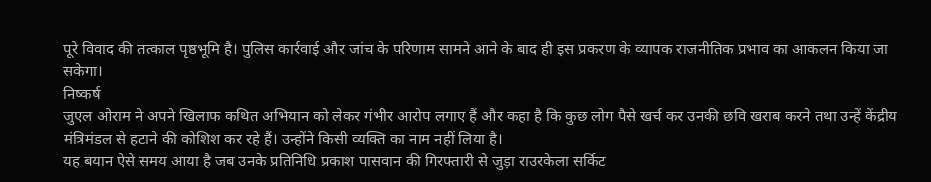पूरे विवाद की तत्काल पृष्ठभूमि है। पुलिस कार्रवाई और जांच के परिणाम सामने आने के बाद ही इस प्रकरण के व्यापक राजनीतिक प्रभाव का आकलन किया जा सकेगा।
निष्कर्ष
जुएल ओराम ने अपने खिलाफ कथित अभियान को लेकर गंभीर आरोप लगाए हैं और कहा है कि कुछ लोग पैसे खर्च कर उनकी छवि खराब करने तथा उन्हें केंद्रीय मंत्रिमंडल से हटाने की कोशिश कर रहे हैं। उन्होंने किसी व्यक्ति का नाम नहीं लिया है।
यह बयान ऐसे समय आया है जब उनके प्रतिनिधि प्रकाश पासवान की गिरफ्तारी से जुड़ा राउरकेला सर्किट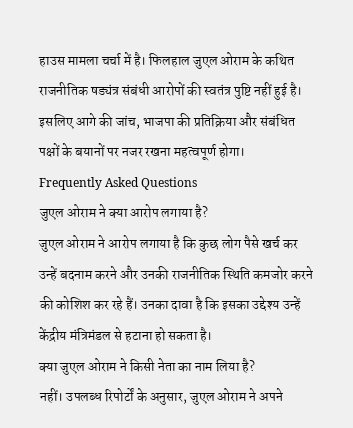हाउस मामला चर्चा में है। फिलहाल जुएल ओराम के कथित राजनीतिक षड्यंत्र संबंधी आरोपों की स्वतंत्र पुष्टि नहीं हुई है। इसलिए आगे की जांच, भाजपा की प्रतिक्रिया और संबंधित पक्षों के बयानों पर नजर रखना महत्वपूर्ण होगा।
Frequently Asked Questions
जुएल ओराम ने क्या आरोप लगाया है?
जुएल ओराम ने आरोप लगाया है कि कुछ लोग पैसे खर्च कर उन्हें बदनाम करने और उनकी राजनीतिक स्थिति कमजोर करने की कोशिश कर रहे हैं। उनका दावा है कि इसका उद्देश्य उन्हें केंद्रीय मंत्रिमंडल से हटाना हो सकता है।
क्या जुएल ओराम ने किसी नेता का नाम लिया है?
नहीं। उपलब्ध रिपोर्टों के अनुसार, जुएल ओराम ने अपने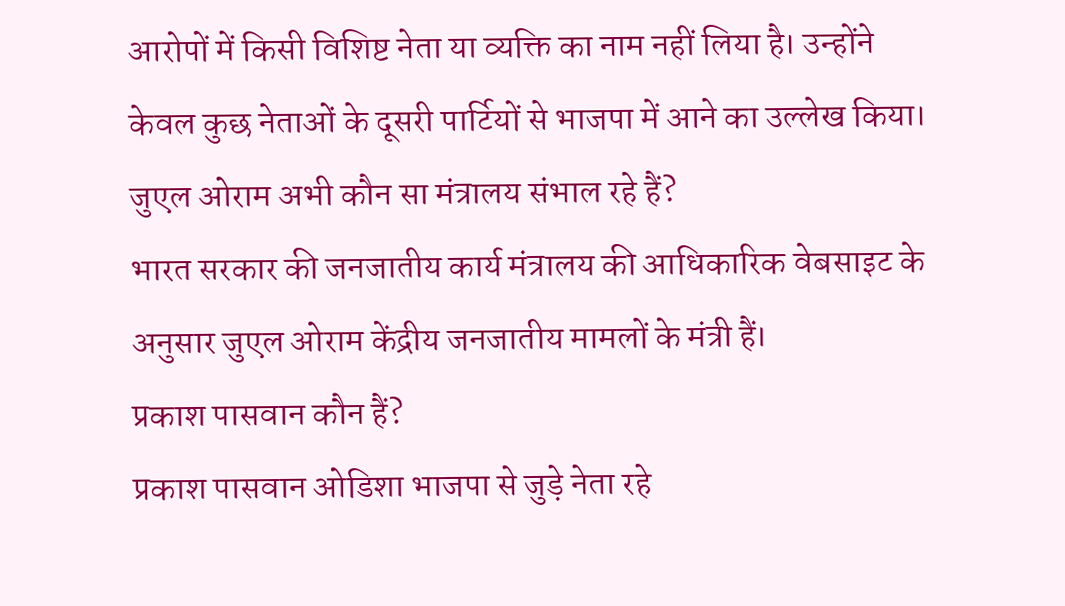आरोपों में किसी विशिष्ट नेता या व्यक्ति का नाम नहीं लिया है। उन्होंने केवल कुछ नेताओं के दूसरी पार्टियों से भाजपा में आने का उल्लेख किया।
जुएल ओराम अभी कौन सा मंत्रालय संभाल रहे हैं?
भारत सरकार की जनजातीय कार्य मंत्रालय की आधिकारिक वेबसाइट के अनुसार जुएल ओराम केंद्रीय जनजातीय मामलों के मंत्री हैं।
प्रकाश पासवान कौन हैं?
प्रकाश पासवान ओडिशा भाजपा से जुड़े नेता रहे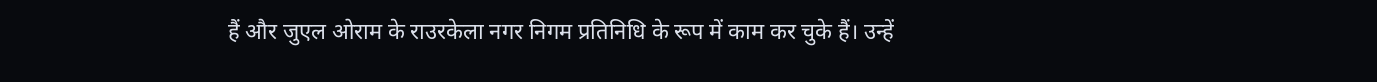हैं और जुएल ओराम के राउरकेला नगर निगम प्रतिनिधि के रूप में काम कर चुके हैं। उन्हें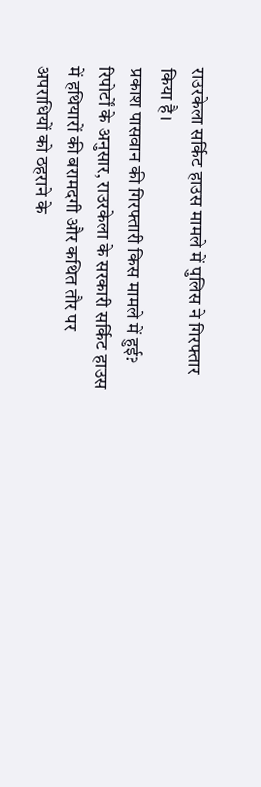राउरकेला सर्किट हाउस मामले में पुलिस ने गिरफ्तार किया है।
प्रकाश पासवान की गिरफ्तारी किस मामले में हुई?
रिपोर्टों के अनुसार, राउरकेला के सरकारी सर्किट हाउस में हथियारों की बरामदगी और कथित तौर पर अपराधियों को ठहराने के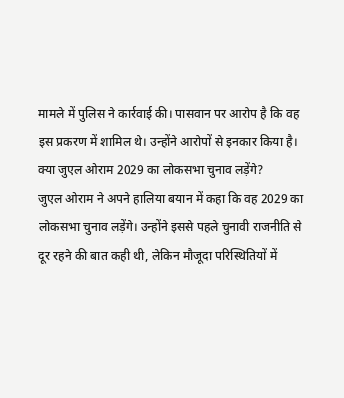मामले में पुलिस ने कार्रवाई की। पासवान पर आरोप है कि वह इस प्रकरण में शामिल थे। उन्होंने आरोपों से इनकार किया है।
क्या जुएल ओराम 2029 का लोकसभा चुनाव लड़ेंगे?
जुएल ओराम ने अपने हालिया बयान में कहा कि वह 2029 का लोकसभा चुनाव लड़ेंगे। उन्होंने इससे पहले चुनावी राजनीति से दूर रहने की बात कही थी, लेकिन मौजूदा परिस्थितियों में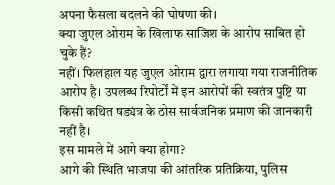अपना फैसला बदलने की घोषणा की।
क्या जुएल ओराम के खिलाफ साजिश के आरोप साबित हो चुके हैं?
नहीं। फिलहाल यह जुएल ओराम द्वारा लगाया गया राजनीतिक आरोप है। उपलब्ध रिपोर्टों में इन आरोपों की स्वतंत्र पुष्टि या किसी कथित षड्यंत्र के ठोस सार्वजनिक प्रमाण की जानकारी नहीं है।
इस मामले में आगे क्या होगा?
आगे की स्थिति भाजपा की आंतरिक प्रतिक्रिया, पुलिस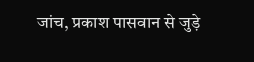जांच, प्रकाश पासवान से जुड़े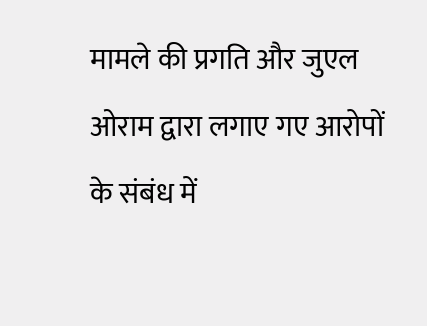मामले की प्रगति और जुएल ओराम द्वारा लगाए गए आरोपों के संबंध में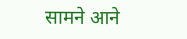सामने आने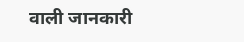वाली जानकारी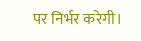पर निर्भर करेगी।